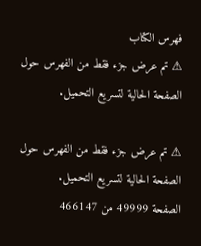فهرس الكتاب
⚠ تم عرض جزء فقط من الفهرس حول الصفحة الحالية لتسريع التحميل.

⚠ تم عرض جزء فقط من الفهرس حول الصفحة الحالية لتسريع التحميل.
الصفحة 49999 من 466147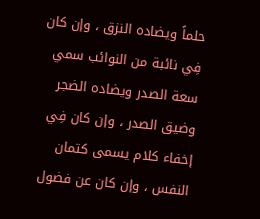حلماً ويضاده النزق ، وإن كان فِي نائبة من النوائب سمي سعة الصدر ويضاده الضجر وضيق الصدر ، وإن كان فِي إخفاء كلام يسمى كتمان النفس ، وإن كان عن فضول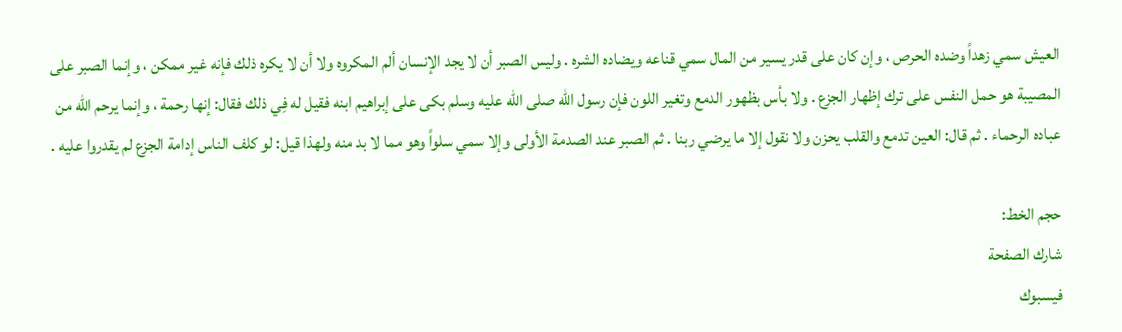العيش سمي زهداً وضده الحرص ، وإن كان على قدر يسير من المال سمي قناعه ويضاده الشره . وليس الصبر أن لا يجد الإنسان ألم المكروه ولا أن لا يكره ذلك فإنه غير ممكن ، وإنما الصبر على المصيبة هو حمل النفس على ترك إظهار الجزع . ولا بأس بظهور الدمع وتغير اللون فإن رسول الله صلى الله عليه وسلم بكى على إبراهيم ابنه فقيل له فِي ذلك فقال: إنها رحمة ، وإنما يرحم الله من عباده الرحماء . ثم قال: العين تدمع والقلب يحزن ولا نقول إلا ما يرضي ربنا . ثم الصبر عند الصدمة الأولى وإلا سمي سلواً وهو مما لا بد منه ولهذا قيل: لو كلف الناس إدامة الجزع لم يقدروا عليه .

حجم الخط:
شارك الصفحة
فيسبوك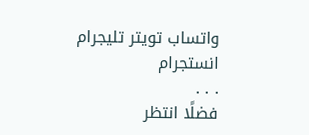واتساب تويتر تليجرام انستجرام
. . .
فضلًا انتظر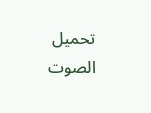تحميل الصوت